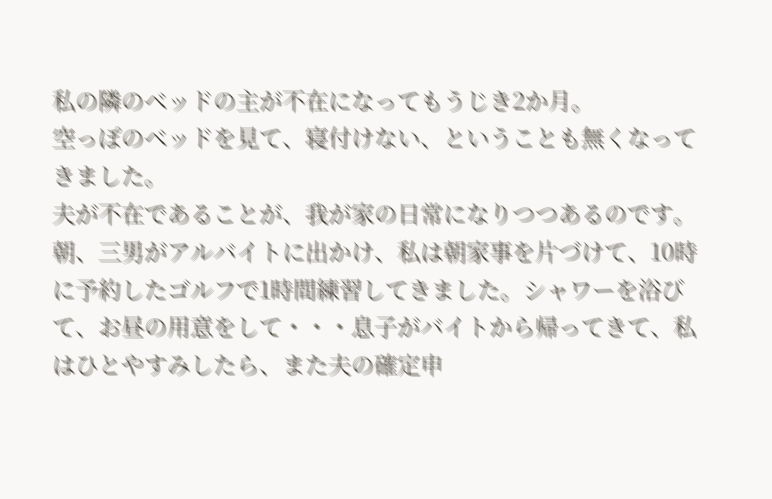私の隣のベッドの主が不在になってもうじき2か月。
空っぽのベッドを見て、寝付けない、ということも無くなってきました。
夫が不在であることが、我が家の日常になりつつあるのです。
朝、三男がアルバイトに出かけ、私は朝家事を片づけて、10時に予約したゴルフで1時間練習してきました。シャワーを浴びて、お昼の用意をして・・・息子がバイトから帰ってきて、私はひとやすみしたら、また夫の確定申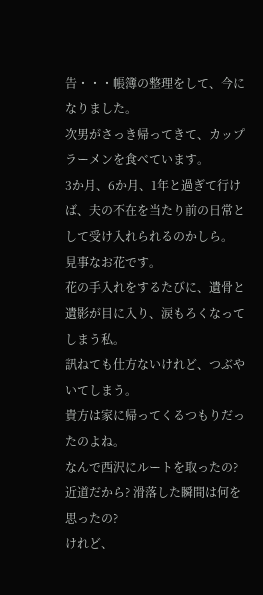告・・・帳簿の整理をして、今になりました。
次男がさっき帰ってきて、カップラーメンを食べています。
3か月、6か月、1年と過ぎて行けば、夫の不在を当たり前の日常として受け入れられるのかしら。
見事なお花です。
花の手入れをするたびに、遺骨と遺影が目に入り、涙もろくなってしまう私。
訊ねても仕方ないけれど、つぶやいてしまう。
貴方は家に帰ってくるつもりだったのよね。
なんで西沢にルートを取ったの?
近道だから? 滑落した瞬間は何を思ったの?
けれど、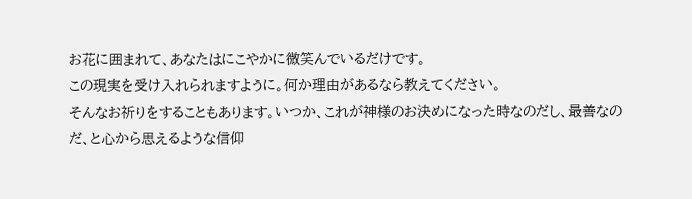お花に囲まれて、あなたはにこやかに微笑んでいるだけです。
この現実を受け入れられますように。何か理由があるなら教えてください。
そんなお祈りをすることもあります。いつか、これが神様のお決めになった時なのだし、最善なのだ、と心から思えるような信仰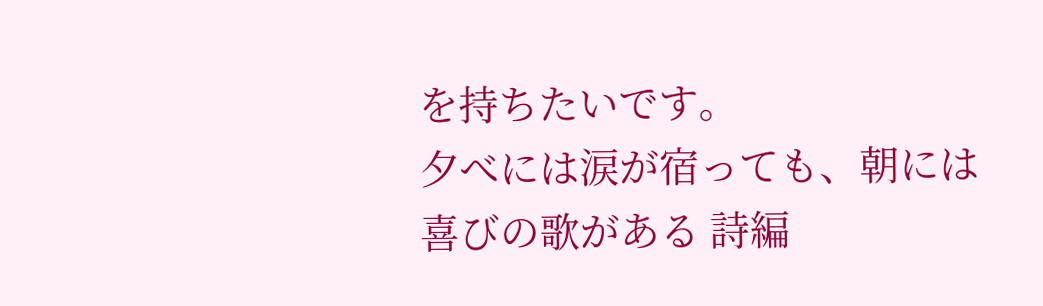を持ちたいです。
夕べには涙が宿っても、朝には喜びの歌がある 詩編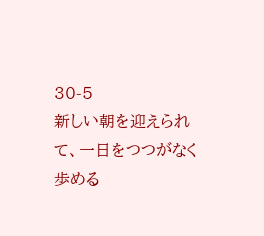30-5
新しい朝を迎えられて、一日をつつがなく歩める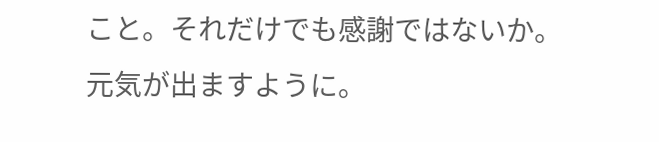こと。それだけでも感謝ではないか。元気が出ますように。